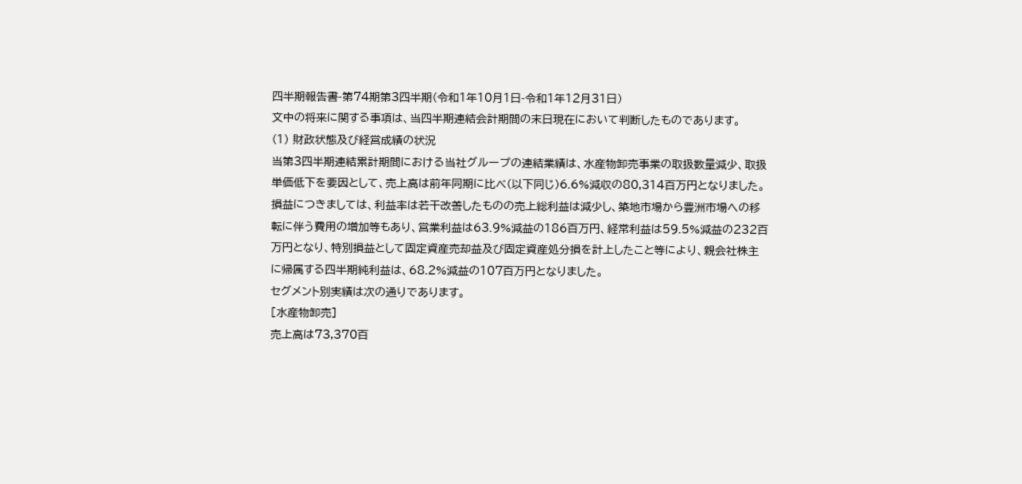四半期報告書-第74期第3四半期(令和1年10月1日-令和1年12月31日)
文中の将来に関する事項は、当四半期連結会計期間の末日現在において判断したものであります。
(1) 財政状態及び経営成績の状況
当第3四半期連結累計期間における当社グループの連結業績は、水産物卸売事業の取扱数量減少、取扱単価低下を要因として、売上高は前年同期に比べ(以下同じ)6.6%減収の80,314百万円となりました。損益につきましては、利益率は若干改善したものの売上総利益は減少し、築地市場から豊洲市場への移転に伴う費用の増加等もあり、営業利益は63.9%減益の186百万円、経常利益は59.5%減益の232百万円となり、特別損益として固定資産売却益及び固定資産処分損を計上したこと等により、親会社株主に帰属する四半期純利益は、68.2%減益の107百万円となりました。
セグメント別実績は次の通りであります。
[水産物卸売]
売上高は73,370百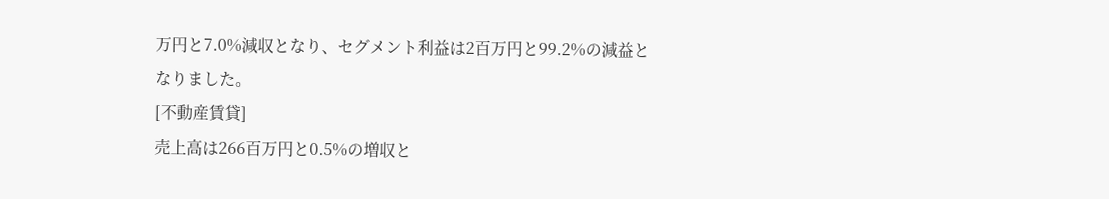万円と7.0%減収となり、セグメント利益は2百万円と99.2%の減益となりました。
[不動産賃貸]
売上高は266百万円と0.5%の増収と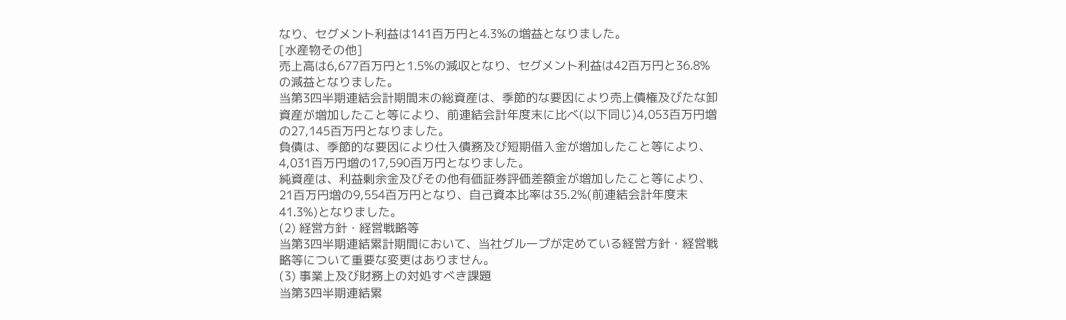なり、セグメント利益は141百万円と4.3%の増益となりました。
[水産物その他]
売上高は6,677百万円と1.5%の減収となり、セグメント利益は42百万円と36.8%の減益となりました。
当第3四半期連結会計期間末の総資産は、季節的な要因により売上債権及びたな卸資産が増加したこと等により、前連結会計年度末に比べ(以下同じ)4,053百万円増の27,145百万円となりました。
負債は、季節的な要因により仕入債務及び短期借入金が増加したこと等により、4,031百万円増の17,590百万円となりました。
純資産は、利益剰余金及びその他有価証券評価差額金が増加したこと等により、21百万円増の9,554百万円となり、自己資本比率は35.2%(前連結会計年度末41.3%)となりました。
(2) 経営方針・経営戦略等
当第3四半期連結累計期間において、当社グループが定めている経営方針・経営戦略等について重要な変更はありません。
(3) 事業上及び財務上の対処すべき課題
当第3四半期連結累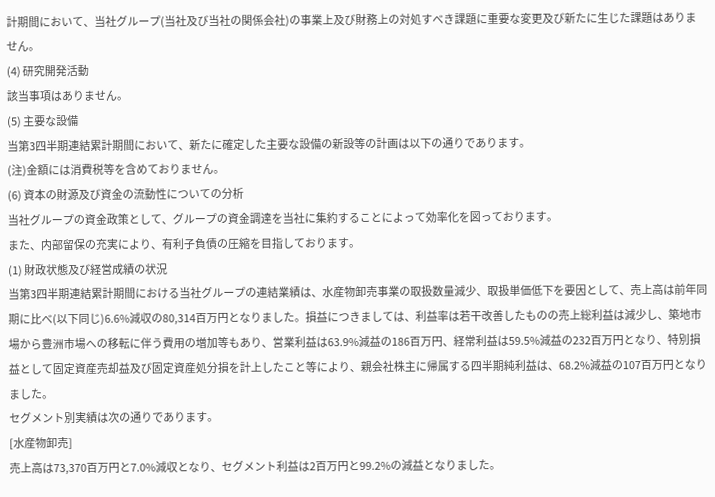計期間において、当社グループ(当社及び当社の関係会社)の事業上及び財務上の対処すべき課題に重要な変更及び新たに生じた課題はありません。
(4) 研究開発活動
該当事項はありません。
(5) 主要な設備
当第3四半期連結累計期間において、新たに確定した主要な設備の新設等の計画は以下の通りであります。
(注)金額には消費税等を含めておりません。
(6) 資本の財源及び資金の流動性についての分析
当社グループの資金政策として、グループの資金調達を当社に集約することによって効率化を図っております。
また、内部留保の充実により、有利子負債の圧縮を目指しております。
(1) 財政状態及び経営成績の状況
当第3四半期連結累計期間における当社グループの連結業績は、水産物卸売事業の取扱数量減少、取扱単価低下を要因として、売上高は前年同期に比べ(以下同じ)6.6%減収の80,314百万円となりました。損益につきましては、利益率は若干改善したものの売上総利益は減少し、築地市場から豊洲市場への移転に伴う費用の増加等もあり、営業利益は63.9%減益の186百万円、経常利益は59.5%減益の232百万円となり、特別損益として固定資産売却益及び固定資産処分損を計上したこと等により、親会社株主に帰属する四半期純利益は、68.2%減益の107百万円となりました。
セグメント別実績は次の通りであります。
[水産物卸売]
売上高は73,370百万円と7.0%減収となり、セグメント利益は2百万円と99.2%の減益となりました。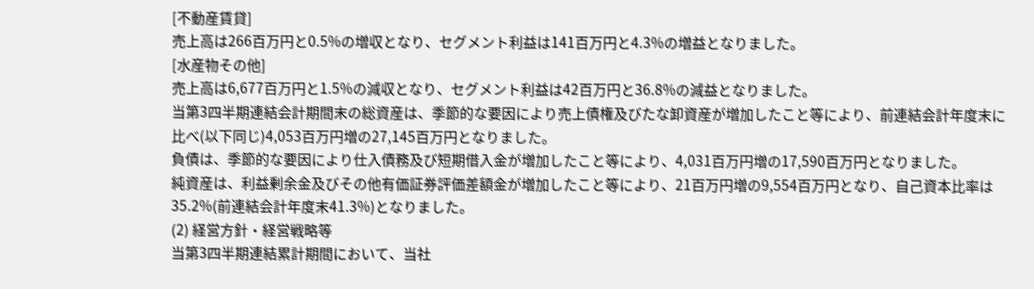[不動産賃貸]
売上高は266百万円と0.5%の増収となり、セグメント利益は141百万円と4.3%の増益となりました。
[水産物その他]
売上高は6,677百万円と1.5%の減収となり、セグメント利益は42百万円と36.8%の減益となりました。
当第3四半期連結会計期間末の総資産は、季節的な要因により売上債権及びたな卸資産が増加したこと等により、前連結会計年度末に比べ(以下同じ)4,053百万円増の27,145百万円となりました。
負債は、季節的な要因により仕入債務及び短期借入金が増加したこと等により、4,031百万円増の17,590百万円となりました。
純資産は、利益剰余金及びその他有価証券評価差額金が増加したこと等により、21百万円増の9,554百万円となり、自己資本比率は35.2%(前連結会計年度末41.3%)となりました。
(2) 経営方針・経営戦略等
当第3四半期連結累計期間において、当社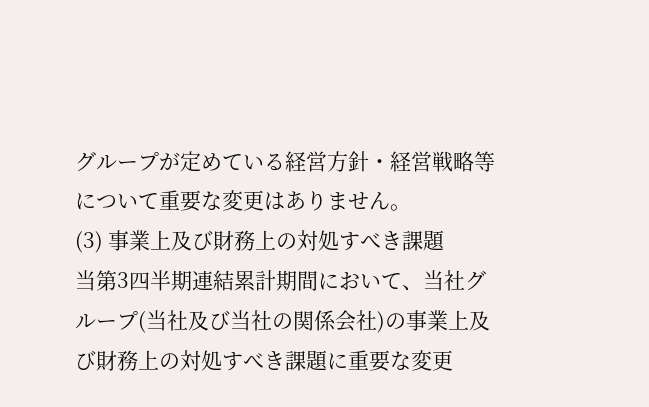グループが定めている経営方針・経営戦略等について重要な変更はありません。
(3) 事業上及び財務上の対処すべき課題
当第3四半期連結累計期間において、当社グループ(当社及び当社の関係会社)の事業上及び財務上の対処すべき課題に重要な変更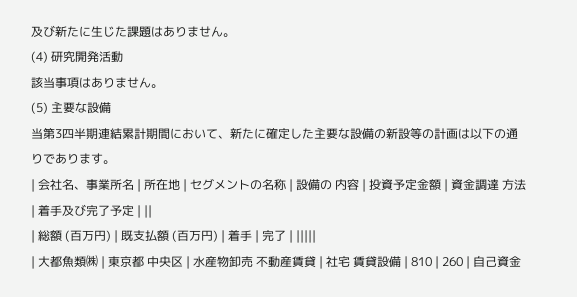及び新たに生じた課題はありません。
(4) 研究開発活動
該当事項はありません。
(5) 主要な設備
当第3四半期連結累計期間において、新たに確定した主要な設備の新設等の計画は以下の通りであります。
| 会社名、事業所名 | 所在地 | セグメントの名称 | 設備の 内容 | 投資予定金額 | 資金調達 方法 | 着手及び完了予定 | ||
| 総額 (百万円) | 既支払額 (百万円) | 着手 | 完了 | |||||
| 大都魚類㈱ | 東京都 中央区 | 水産物卸売 不動産賃貸 | 社宅 賃貸設備 | 810 | 260 | 自己資金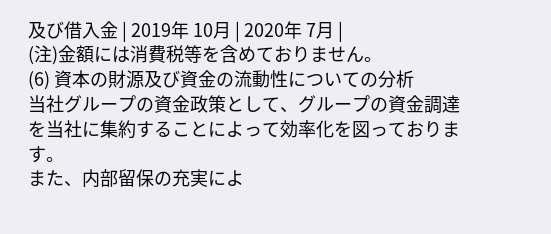及び借入金 | 2019年 10月 | 2020年 7月 |
(注)金額には消費税等を含めておりません。
(6) 資本の財源及び資金の流動性についての分析
当社グループの資金政策として、グループの資金調達を当社に集約することによって効率化を図っております。
また、内部留保の充実によ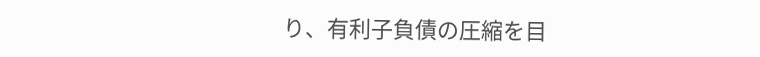り、有利子負債の圧縮を目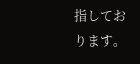指しております。